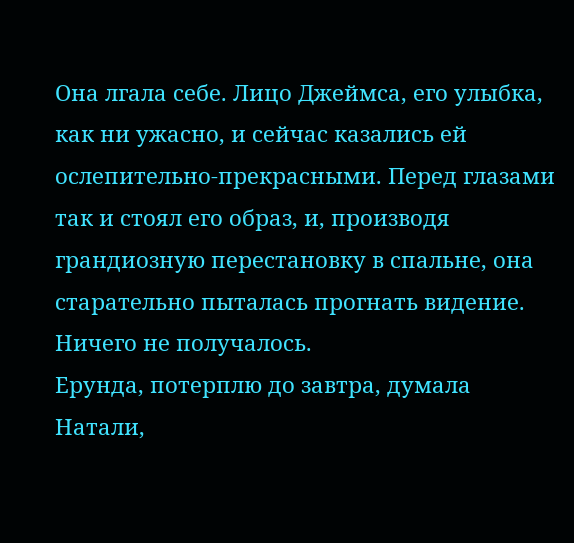Она лгала себе. Лицо Джеймса, его улыбка, как ни ужасно, и сейчас казались ей ослепительно-прекрасными. Перед глазами так и стоял его образ, и, производя грандиозную перестановку в спальне, она старательно пыталась прогнать видение. Ничего не получалось.
Ерунда, потерплю до завтра, думала Натали,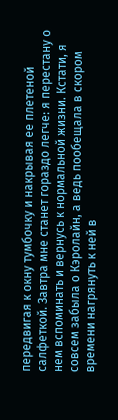передвигая к окну тумбочку и накрывая ее плетеной салфеткой. Завтра мне станет гораздо легче: я перестану о нем вспоминать и вернусь к нормальной жизни. Кстати, я совсем забыла о Кэролайн, а ведь пообещала в скором времени нагрянуть к ней в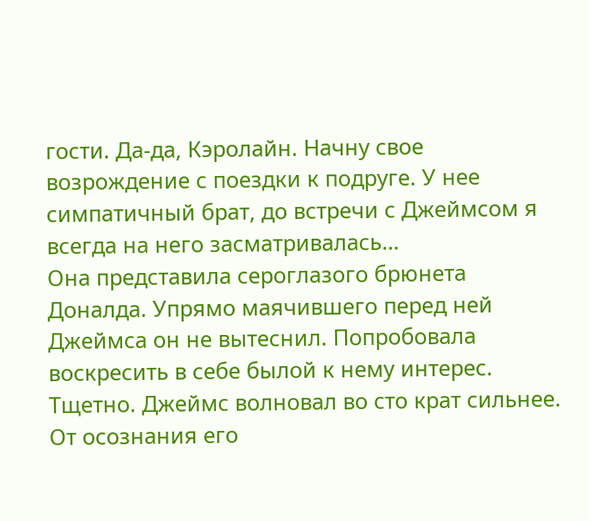гости. Да-да, Кэролайн. Начну свое возрождение с поездки к подруге. У нее симпатичный брат, до встречи с Джеймсом я всегда на него засматривалась…
Она представила сероглазого брюнета Доналда. Упрямо маячившего перед ней Джеймса он не вытеснил. Попробовала воскресить в себе былой к нему интерес. Тщетно. Джеймс волновал во сто крат сильнее. От осознания его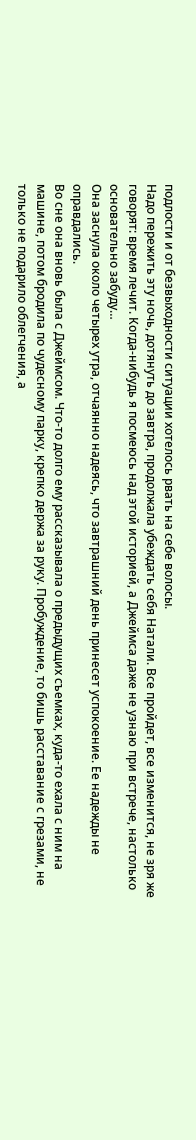подлости и от безвыходности ситуации хотелось рвать на себе волосы.
Надо пережить эту ночь, дотянуть до завтра, продолжала убеждать себя Натали. Все пройдет, все изменится, не зря же говорят: время лечит. Когда-нибудь я посмеюсь над этой историей, а Джеймса даже не узнаю при встрече, настолько основательно забуду…
Она заснула около четырех утра, отчаянно надеясь, что завтрашний день принесет успокоение. Ее надежды не оправдались.
Во сне она вновь была с Джеймсом. Что-то долго ему рассказывала о предыдущих съемках, куда-то ехала с ним на машине, потом бродила по чудесному парку, крепко держа за руку. Пробуждение, то бишь расставание с грезами, не только не подарило облегчения, а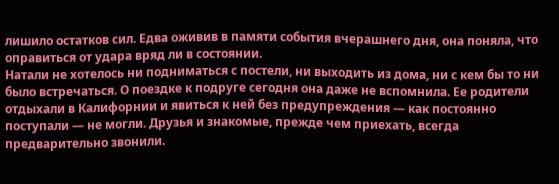лишило остатков сил. Едва оживив в памяти события вчерашнего дня, она поняла, что оправиться от удара вряд ли в состоянии.
Натали не хотелось ни подниматься с постели, ни выходить из дома, ни с кем бы то ни было встречаться. О поездке к подруге сегодня она даже не вспомнила. Ее родители отдыхали в Калифорнии и явиться к ней без предупреждения — как постоянно поступали — не могли. Друзья и знакомые, прежде чем приехать, всегда предварительно звонили.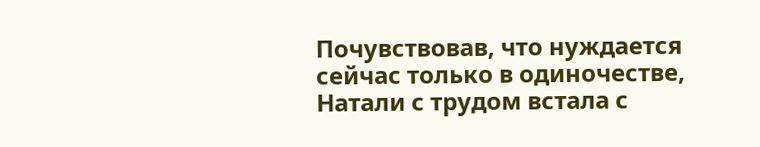Почувствовав, что нуждается сейчас только в одиночестве, Натали с трудом встала с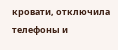кровати, отключила телефоны и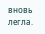вновь легла.